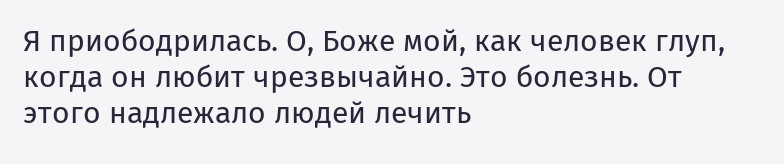Я приободрилась. О, Боже мой, как человек глуп, когда он любит чрезвычайно. Это болезнь. От этого надлежало людей лечить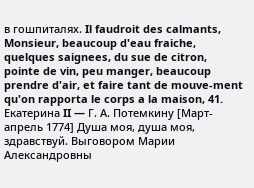в гошпиталях. Il faudroit des calmants, Monsieur, beaucoup d'eau fraiche, quelques saignees, du sue de citron, pointe de vin, peu manger, beaucoup prendre d'air, et faire tant de mouve-ment qu'on rapporta le corps a la maison, 41. Екатерина II — Г. А. Потемкину [Март-апрель 1774] Душа моя, душа моя, здравствуй. Выговором Марии Александровны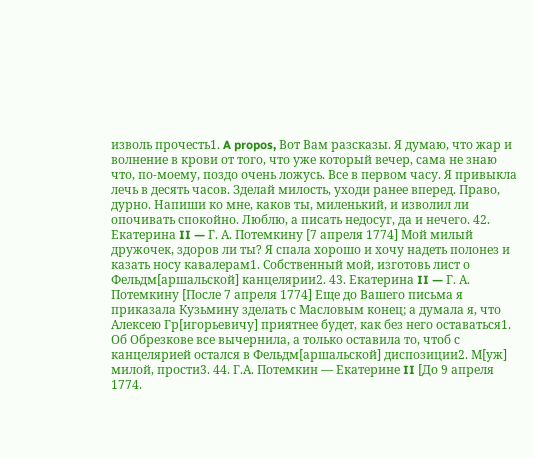изволь прочесть1. A propos, Вот Вам разсказы. Я думаю, что жар и волнение в крови от того, что уже который вечер, сама не знаю что, по-моему, поздо очень ложусь. Все в первом часу. Я привыкла лечь в десять часов. Зделай милость, уходи ранее вперед. Право, дурно. Напиши ко мне, каков ты, миленький, и изволил ли опочивать спокойно. Люблю, а писать недосуг, да и нечего. 42. Екатерина II — Г. А. Потемкину [7 апреля 1774] Мой милый дружочек, здоров ли ты? Я спала хорошо и хочу надеть полонез и казать носу кавалерам1. Собственный мой, изготовь лист о Фельдм[аршальской] канцелярии2. 43. Екатерина II — Г. А. Потемкину [После 7 апреля 1774] Еще до Вашего письма я приказала Кузьмину зделать с Масловым конец; а думала я, что Алексею Гр[игорьевичу] приятнее будет, как без него оставаться1. Об Обрезкове все вычернила, а только оставила то, чтоб с канцелярией остался в Фельдм[аршальской] диспозиции2. М[уж] милой, прости3. 44. Г.А. Потемкин — Екатерине II [До 9 апреля 1774.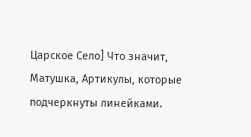Царское Село] Что значит, Матушка, Артикулы, которые подчеркнуты линейками.